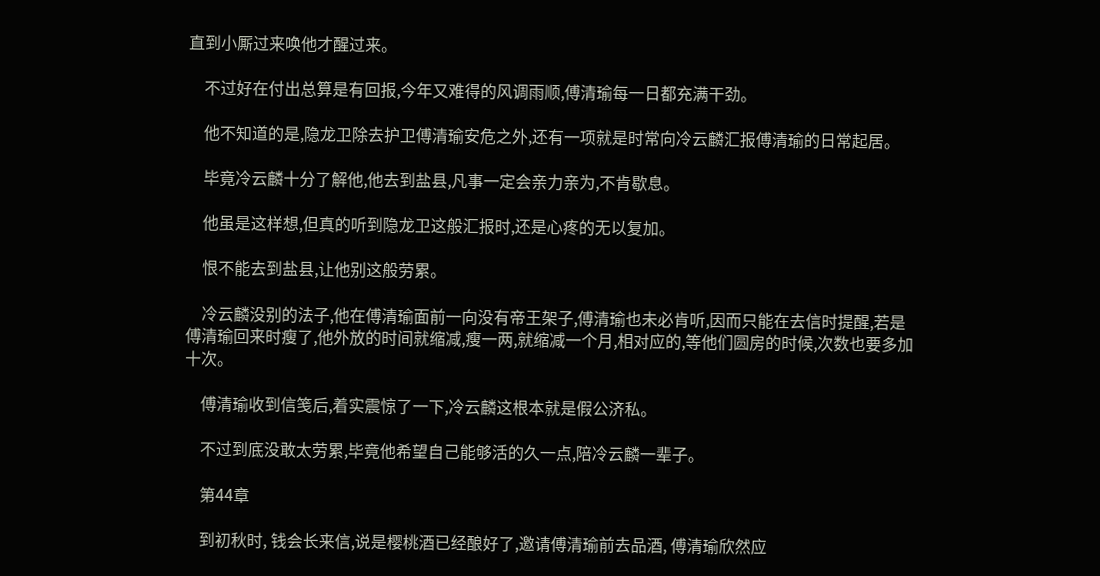直到小厮过来唤他才醒过来。

    不过好在付出总算是有回报,今年又难得的风调雨顺,傅清瑜每一日都充满干劲。

    他不知道的是,隐龙卫除去护卫傅清瑜安危之外,还有一项就是时常向冷云麟汇报傅清瑜的日常起居。

    毕竟冷云麟十分了解他,他去到盐县,凡事一定会亲力亲为,不肯歇息。

    他虽是这样想,但真的听到隐龙卫这般汇报时,还是心疼的无以复加。

    恨不能去到盐县,让他别这般劳累。

    冷云麟没别的法子,他在傅清瑜面前一向没有帝王架子,傅清瑜也未必肯听,因而只能在去信时提醒,若是傅清瑜回来时瘦了,他外放的时间就缩减,瘦一两,就缩减一个月,相对应的,等他们圆房的时候,次数也要多加十次。

    傅清瑜收到信笺后,着实震惊了一下,冷云麟这根本就是假公济私。

    不过到底没敢太劳累,毕竟他希望自己能够活的久一点,陪冷云麟一辈子。

    第44章

    到初秋时, 钱会长来信,说是樱桃酒已经酿好了,邀请傅清瑜前去品酒, 傅清瑜欣然应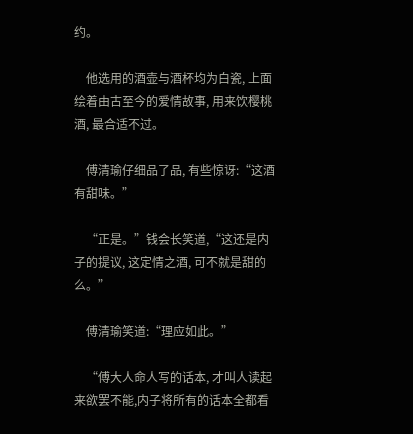约。

    他选用的酒壶与酒杯均为白瓷, 上面绘着由古至今的爱情故事, 用来饮樱桃酒, 最合适不过。

    傅清瑜仔细品了品, 有些惊讶:“这酒有甜味。”

    “正是。”钱会长笑道,“这还是内子的提议, 这定情之酒, 可不就是甜的么。”

    傅清瑜笑道:“理应如此。”

    “傅大人命人写的话本, 才叫人读起来欲罢不能,内子将所有的话本全都看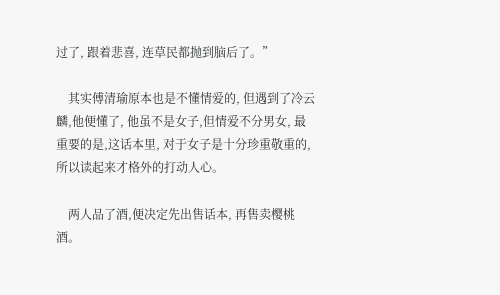过了, 跟着悲喜, 连草民都抛到脑后了。”

    其实傅清瑜原本也是不懂情爱的, 但遇到了冷云麟,他便懂了, 他虽不是女子,但情爱不分男女, 最重要的是,这话本里, 对于女子是十分珍重敬重的, 所以读起来才格外的打动人心。

    两人品了酒,便决定先出售话本, 再售卖樱桃酒。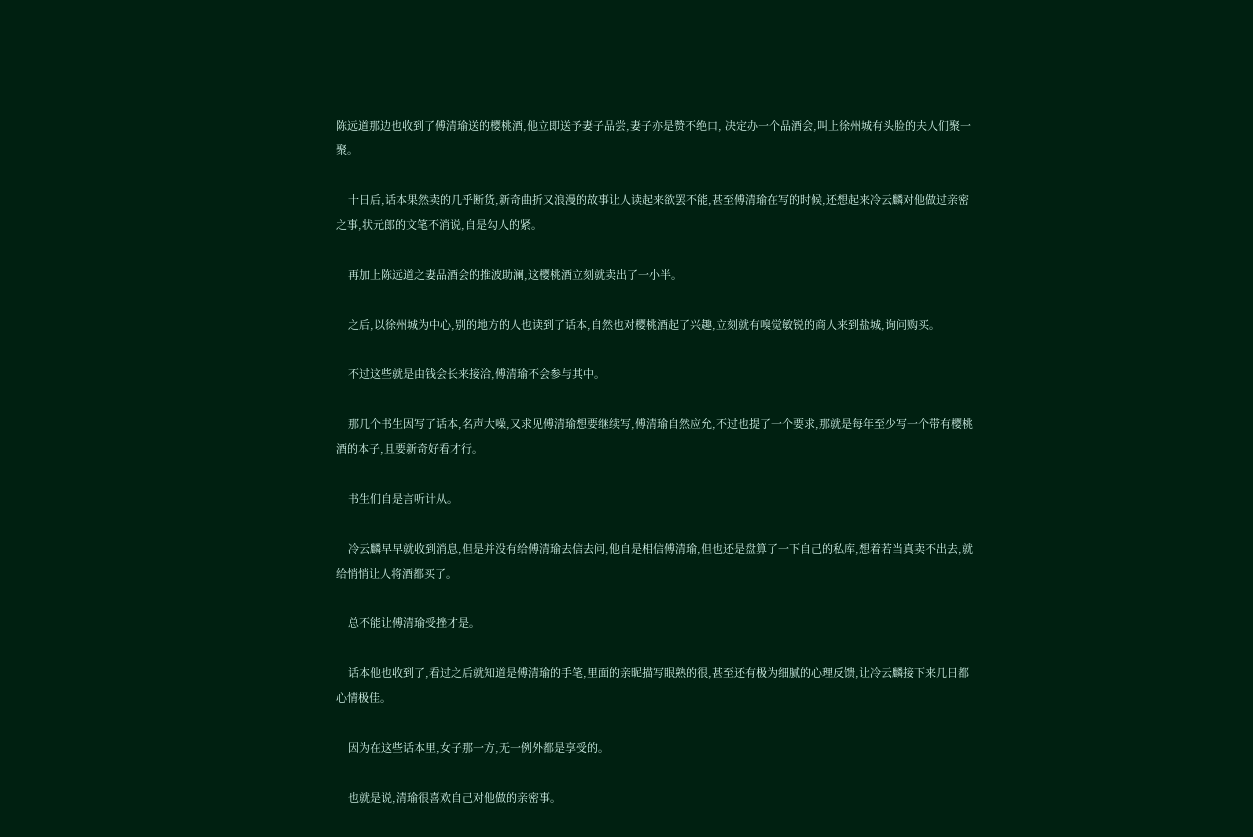陈远道那边也收到了傅清瑜送的樱桃酒,他立即送予妻子品尝,妻子亦是赞不绝口, 决定办一个品酒会,叫上徐州城有头脸的夫人们聚一聚。

    十日后,话本果然卖的几乎断货,新奇曲折又浪漫的故事让人读起来欲罢不能,甚至傅清瑜在写的时候,还想起来冷云麟对他做过亲密之事,状元郎的文笔不消说,自是勾人的紧。

    再加上陈远道之妻品酒会的推波助澜,这樱桃酒立刻就卖出了一小半。

    之后,以徐州城为中心,别的地方的人也读到了话本,自然也对樱桃酒起了兴趣,立刻就有嗅觉敏锐的商人来到盐城,询问购买。

    不过这些就是由钱会长来接洽,傅清瑜不会参与其中。

    那几个书生因写了话本,名声大噪,又求见傅清瑜想要继续写,傅清瑜自然应允,不过也提了一个要求,那就是每年至少写一个带有樱桃酒的本子,且要新奇好看才行。

    书生们自是言听计从。

    冷云麟早早就收到消息,但是并没有给傅清瑜去信去问,他自是相信傅清瑜,但也还是盘算了一下自己的私库,想着若当真卖不出去,就给悄悄让人将酒都买了。

    总不能让傅清瑜受挫才是。

    话本他也收到了,看过之后就知道是傅清瑜的手笔,里面的亲昵描写眼熟的很,甚至还有极为细腻的心理反馈,让冷云麟接下来几日都心情极佳。

    因为在这些话本里,女子那一方,无一例外都是享受的。

    也就是说,清瑜很喜欢自己对他做的亲密事。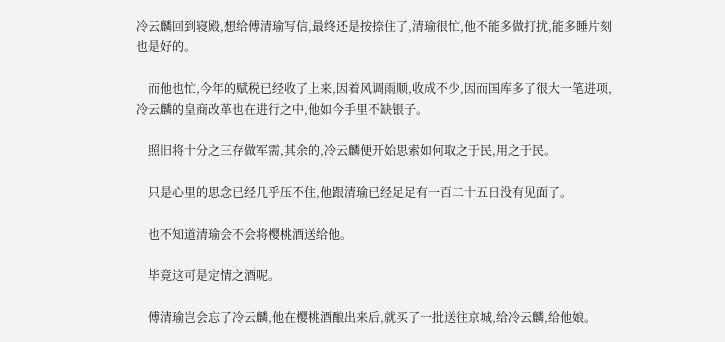冷云麟回到寝殿,想给傅清瑜写信,最终还是按捺住了,清瑜很忙,他不能多做打扰,能多睡片刻也是好的。

    而他也忙,今年的赋税已经收了上来,因着风调雨顺,收成不少,因而国库多了很大一笔进项,冷云麟的皇商改革也在进行之中,他如今手里不缺银子。

    照旧将十分之三存做军需,其余的,冷云麟便开始思索如何取之于民,用之于民。

    只是心里的思念已经几乎压不住,他跟清瑜已经足足有一百二十五日没有见面了。

    也不知道清瑜会不会将樱桃酒送给他。

    毕竟这可是定情之酒呢。

    傅清瑜岂会忘了冷云麟,他在樱桃酒酿出来后,就买了一批送往京城,给冷云麟,给他娘。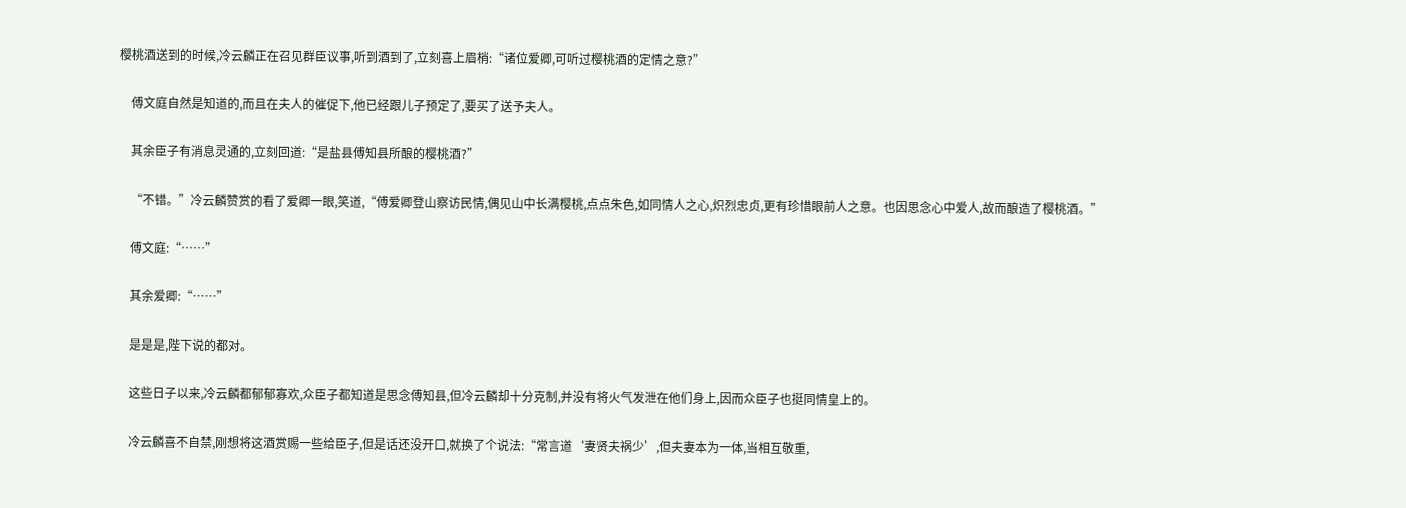樱桃酒送到的时候,冷云麟正在召见群臣议事,听到酒到了,立刻喜上眉梢:“诸位爱卿,可听过樱桃酒的定情之意?”

    傅文庭自然是知道的,而且在夫人的催促下,他已经跟儿子预定了,要买了送予夫人。

    其余臣子有消息灵通的,立刻回道:“是盐县傅知县所酿的樱桃酒?”

    “不错。”冷云麟赞赏的看了爱卿一眼,笑道,“傅爱卿登山察访民情,偶见山中长满樱桃,点点朱色,如同情人之心,炽烈忠贞,更有珍惜眼前人之意。也因思念心中爱人,故而酿造了樱桃酒。”

    傅文庭:“……”

    其余爱卿:“……”

    是是是,陛下说的都对。

    这些日子以来,冷云麟都郁郁寡欢,众臣子都知道是思念傅知县,但冷云麟却十分克制,并没有将火气发泄在他们身上,因而众臣子也挺同情皇上的。

    冷云麟喜不自禁,刚想将这酒赏赐一些给臣子,但是话还没开口,就换了个说法:“常言道‘妻贤夫祸少’,但夫妻本为一体,当相互敬重,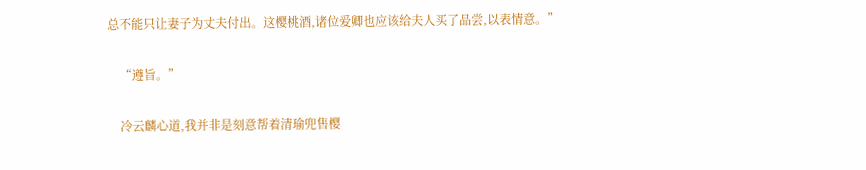总不能只让妻子为丈夫付出。这樱桃酒,诸位爱卿也应该给夫人买了品尝,以表情意。”

    “遵旨。”

    冷云麟心道,我并非是刻意帮着清瑜兜售樱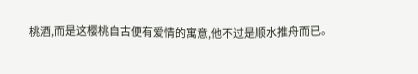桃酒,而是这樱桃自古便有爱情的寓意,他不过是顺水推舟而已。